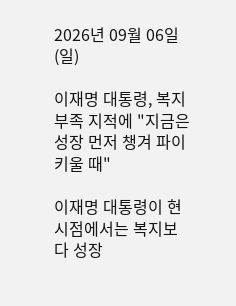2026년 09월 06일(일)

이재명 대통령, 복지 부족 지적에 "지금은 성장 먼저 챙겨 파이 키울 때"

이재명 대통령이 현 시점에서는 복지보다 성장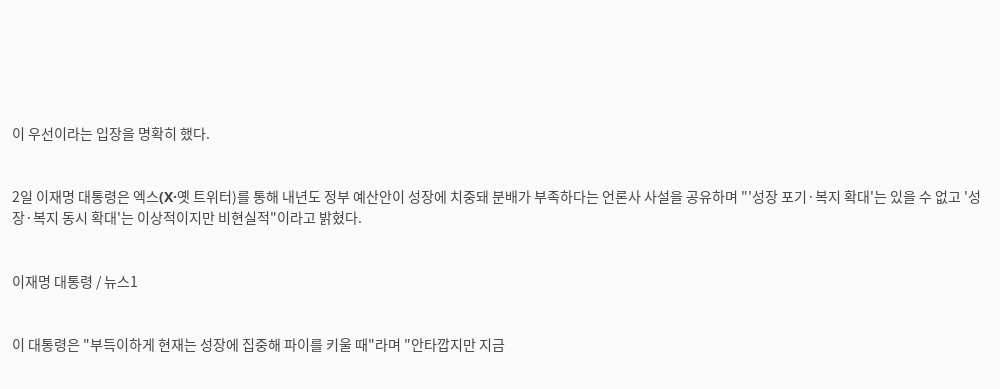이 우선이라는 입장을 명확히 했다.


2일 이재명 대통령은 엑스(X·옛 트위터)를 통해 내년도 정부 예산안이 성장에 치중돼 분배가 부족하다는 언론사 사설을 공유하며 "'성장 포기·복지 확대'는 있을 수 없고 '성장·복지 동시 확대'는 이상적이지만 비현실적"이라고 밝혔다.


이재명 대통령 / 뉴스1


이 대통령은 "부득이하게 현재는 성장에 집중해 파이를 키울 때"라며 "안타깝지만 지금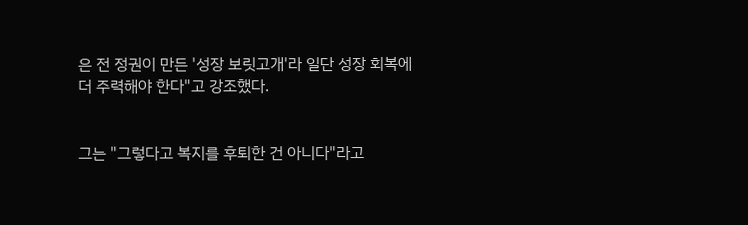은 전 정권이 만든 '성장 보릿고개'라 일단 성장 회복에 더 주력해야 한다"고 강조했다.


그는 "그렇다고 복지를 후퇴한 건 아니다"라고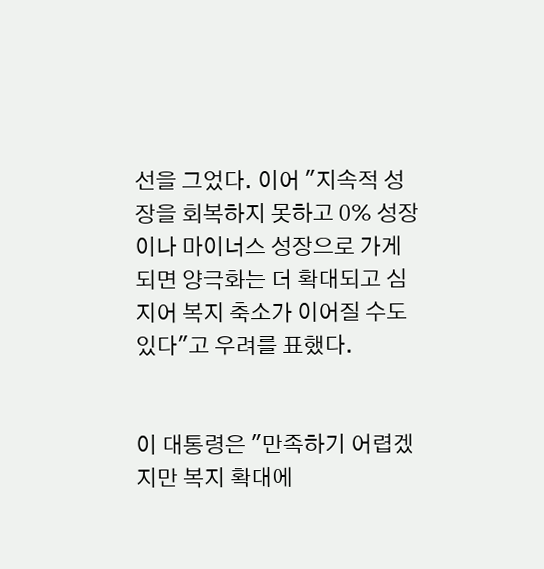선을 그었다. 이어 "지속적 성장을 회복하지 못하고 0% 성장이나 마이너스 성장으로 가게 되면 양극화는 더 확대되고 심지어 복지 축소가 이어질 수도 있다"고 우려를 표했다.


이 대통령은 "만족하기 어렵겠지만 복지 확대에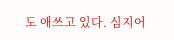도 애쓰고 있다. 심지어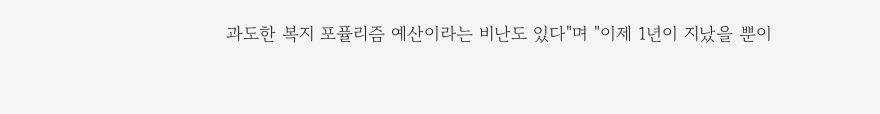과도한 복지 포퓰리즘 예산이라는 비난도 있다"며 "이제 1년이 지났을 뿐이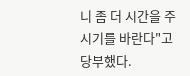니 좀 더 시간을 주시기를 바란다"고 당부했다.